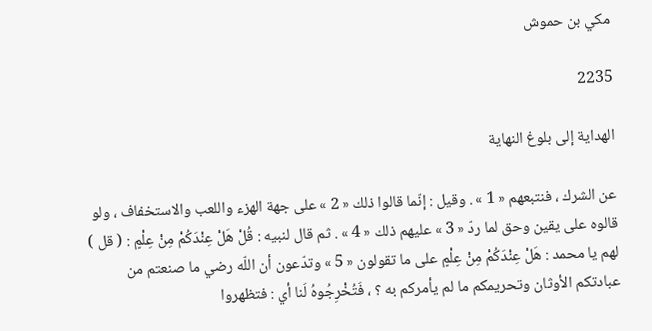مكي بن حموش

2235

الهداية إلى بلوغ النهاية

عن الشرك ، فنتبعهم « 1 » . وقيل : إنّما قالوا ذلك « 2 » على جهة الهزء واللعب والاستخفاف ، ولو قالوه على يقين وحق لما ردّ « 3 » عليهم ذلك « 4 » . ثم قال لنبيه : قُلْ هَلْ عِنْدَكُمْ مِنْ عِلْمٍ : ( قل ) لهم يا محمد : هَلْ عِنْدَكُمْ مِنْ عِلْمٍ على ما تقولون « 5 » وتدّعون أن اللّه رضي ما صنعتم من عبادتكم الأوثان وتحريمكم ما لم يأمركم به ؟ ، فَتُخْرِجُوهُ لَنا أي : فتظهروا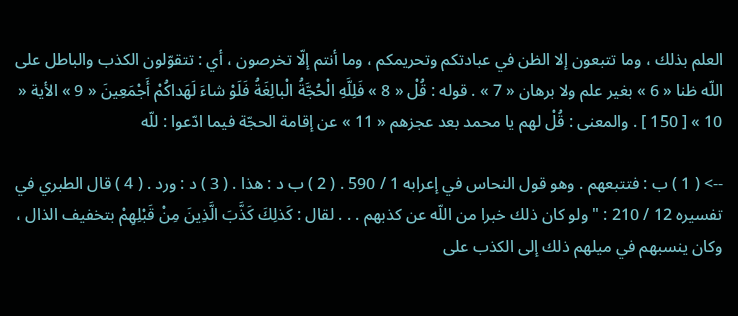العلم بذلك ، وما تتبعون إلا الظن في عبادتكم وتحريمكم ، وما أنتم إلّا تخرصون ، أي : تتقوّلون الكذب والباطل على اللّه ظنا « 6 » بغير علم ولا برهان « 7 » . قوله : قُلْ « 8 » فَلِلَّهِ الْحُجَّةُ الْبالِغَةُ فَلَوْ شاءَ لَهَداكُمْ أَجْمَعِينَ « 9 » الأية « 10 » [ 150 ] . والمعنى : قُلْ لهم يا محمد بعد عجزهم « 11 » عن إقامة الحجّة فيما ادّعوا : للّه

--> ( 1 ) ب : فتتبعهم . وهو قول النحاس في إعرابه 1 / 590 . ( 2 ) ب د : هذا . ( 3 ) د : ورد . ( 4 ) قال الطبري في تفسيره 12 / 210 : " ولو كان ذلك خبرا من اللّه عن كذبهم . . . لقال : كَذلِكَ كَذَّبَ الَّذِينَ مِنْ قَبْلِهِمْ بتخفيف الذال ، وكان ينسبهم في ميلهم ذلك إلى الكذب على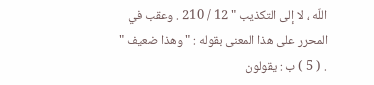اللّه ، لا إلى التكذيب " 12 / 210 . وعقب في المحرر على هذا المعنى بقوله : " وهذا ضعيف " . ( 5 ) ب : يقولون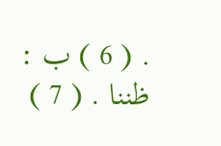. ( 6 ) ب : ظننا . ( 7 )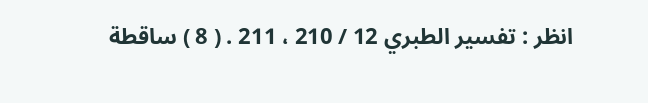انظر : تفسير الطبري 12 / 210 ، 211 . ( 8 ) ساقطة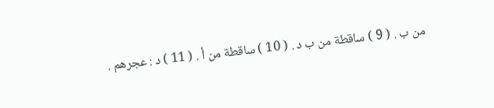من ب . ( 9 ) ساقطة من ب د . ( 10 ) ساقطة من أ . ( 11 ) د : عجرهم .